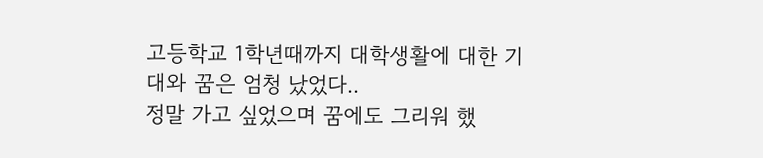고등학교 1학년때까지 대학생활에 대한 기대와 꿈은 엄청 났었다..
정말 가고 싶었으며 꿈에도 그리워 했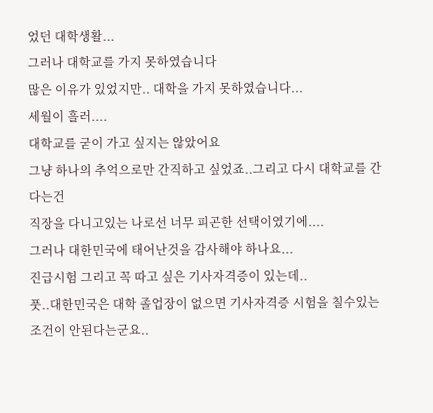었던 대학생활...
그러나 대학교를 가지 못하였습니다
많은 이유가 있었지만.. 대학을 가지 못하였습니다...
세월이 흘러....
대학교를 굳이 가고 싶지는 않았어요
그냥 하나의 추억으로만 간직하고 싶었죠..그리고 다시 대학교를 간다는건
직장을 다니고있는 나로선 너무 피곤한 선택이였기에....
그러나 대한민국에 태어난것을 감사해야 하나요...
진급시험 그리고 꼭 따고 싶은 기사자격증이 있는데..
풋..대한민국은 대학 졸업장이 없으면 기사자격증 시험을 칠수있는 조건이 안된다는군요..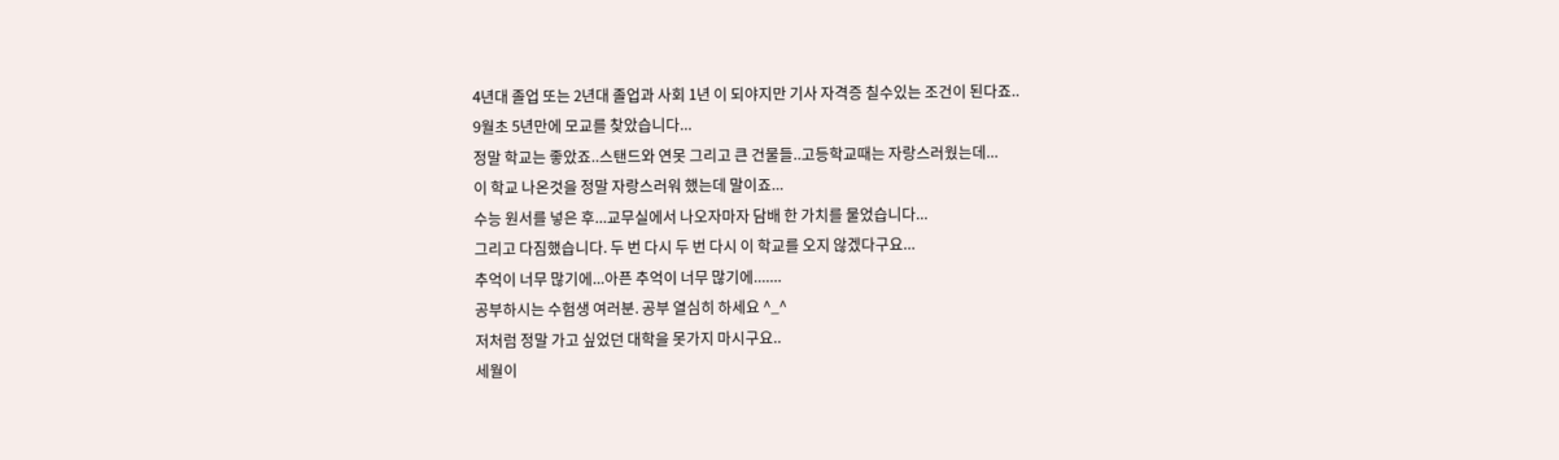4년대 졸업 또는 2년대 졸업과 사회 1년 이 되야지만 기사 자격증 칠수있는 조건이 된다죠..
9월초 5년만에 모교를 찾았습니다...
정말 학교는 좋았죠..스탠드와 연못 그리고 큰 건물들..고등학교때는 자랑스러웠는데...
이 학교 나온것을 정말 자랑스러워 했는데 말이죠...
수능 원서를 넣은 후...교무실에서 나오자마자 담배 한 가치를 물었습니다...
그리고 다짐했습니다. 두 번 다시 두 번 다시 이 학교를 오지 않겠다구요...
추억이 너무 많기에...아픈 추억이 너무 많기에.......
공부하시는 수험생 여러분. 공부 열심히 하세요 ^_^
저처럼 정말 가고 싶었던 대학을 못가지 마시구요..
세월이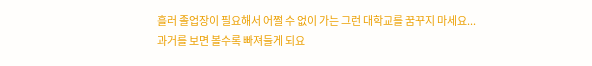흘러 졸업장이 필요해서 어쩔 수 없이 가는 그런 대학교를 꿈꾸지 마세요...
과거를 보면 볼수록 빠져들게 되요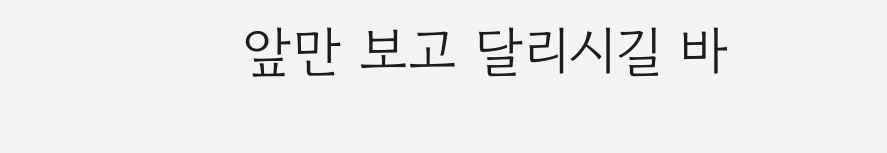앞만 보고 달리시길 바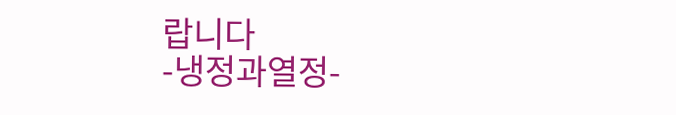랍니다
-냉정과열정-